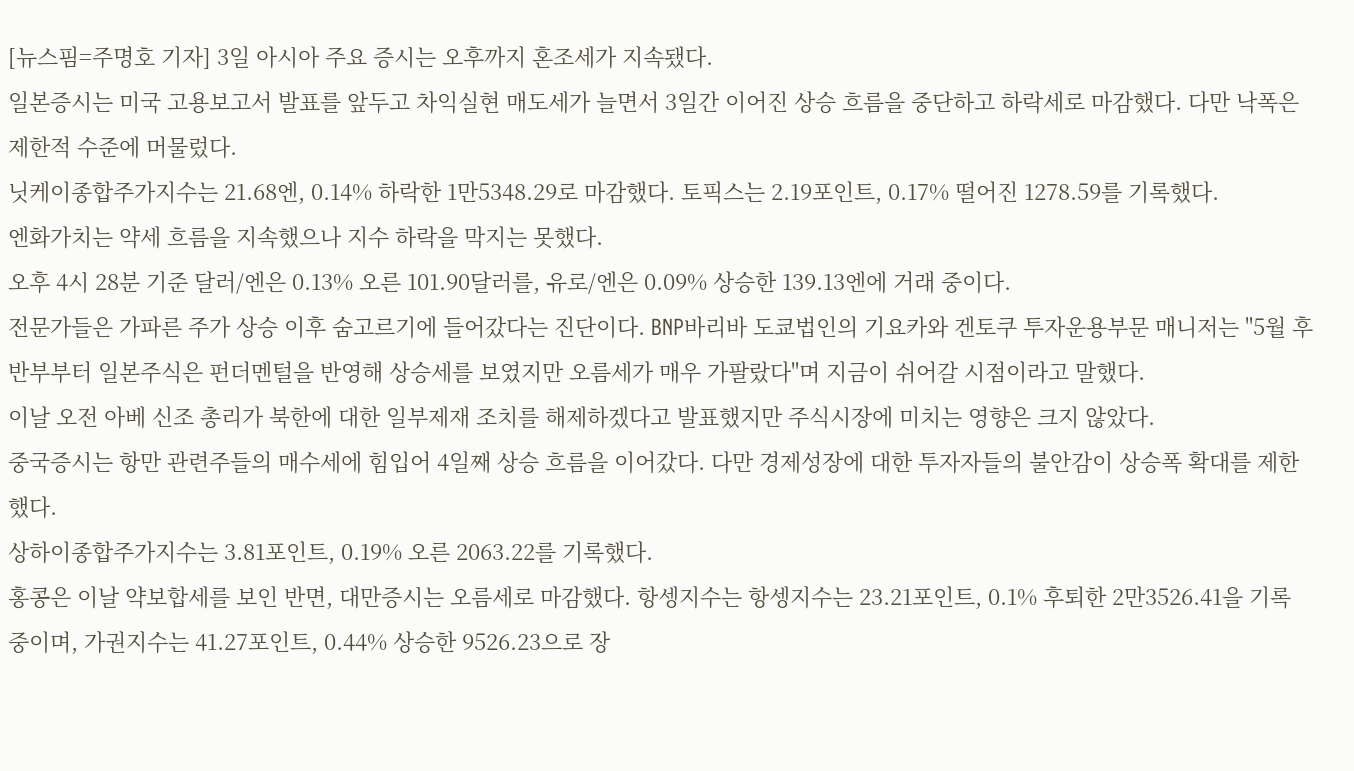[뉴스핌=주명호 기자] 3일 아시아 주요 증시는 오후까지 혼조세가 지속됐다.
일본증시는 미국 고용보고서 발표를 앞두고 차익실현 매도세가 늘면서 3일간 이어진 상승 흐름을 중단하고 하락세로 마감했다. 다만 낙폭은 제한적 수준에 머물렀다.
닛케이종합주가지수는 21.68엔, 0.14% 하락한 1만5348.29로 마감했다. 토픽스는 2.19포인트, 0.17% 떨어진 1278.59를 기록했다.
엔화가치는 약세 흐름을 지속했으나 지수 하락을 막지는 못했다.
오후 4시 28분 기준 달러/엔은 0.13% 오른 101.90달러를, 유로/엔은 0.09% 상승한 139.13엔에 거래 중이다.
전문가들은 가파른 주가 상승 이후 숨고르기에 들어갔다는 진단이다. BNP바리바 도쿄법인의 기요카와 겐토쿠 투자운용부문 매니저는 "5월 후반부부터 일본주식은 펀더멘털을 반영해 상승세를 보였지만 오름세가 매우 가팔랐다"며 지금이 쉬어갈 시점이라고 말했다.
이날 오전 아베 신조 총리가 북한에 대한 일부제재 조치를 해제하겠다고 발표했지만 주식시장에 미치는 영향은 크지 않았다.
중국증시는 항만 관련주들의 매수세에 힘입어 4일째 상승 흐름을 이어갔다. 다만 경제성장에 대한 투자자들의 불안감이 상승폭 확대를 제한했다.
상하이종합주가지수는 3.81포인트, 0.19% 오른 2063.22를 기록했다.
홍콩은 이날 약보합세를 보인 반면, 대만증시는 오름세로 마감했다. 항셍지수는 항셍지수는 23.21포인트, 0.1% 후퇴한 2만3526.41을 기록 중이며, 가권지수는 41.27포인트, 0.44% 상승한 9526.23으로 장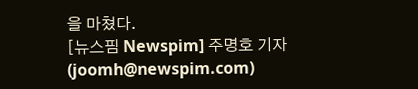을 마쳤다.
[뉴스핌 Newspim] 주명호 기자 (joomh@newspim.com)